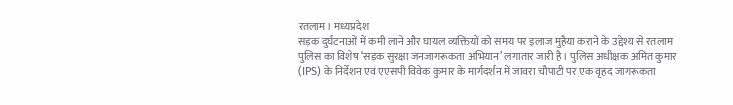रतलाम। मध्यप्रदेश
सड़क दुर्घटनाओं में कमी लाने और घायल व्यक्तियों को समय पर इलाज मुहैया कराने के उद्देश्य से रतलाम पुलिस का विशेष ‘सड़क सुरक्षा जनजागरूकता अभियान’ लगातार जारी है। पुलिस अधीक्षक अमित कुमार (IPS) के निर्देशन एवं एएसपी विवेक कुमार के मार्गदर्शन में जावरा चौपाटी पर एक वृहद जागरूकता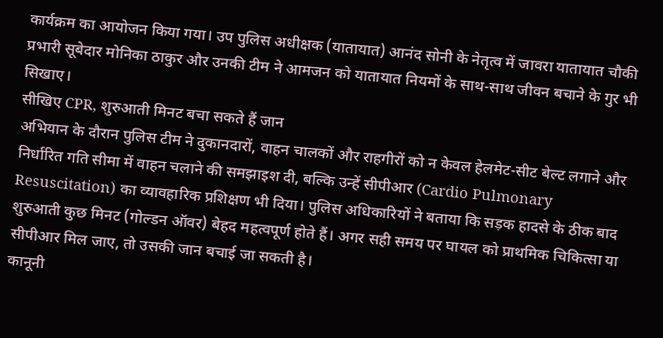कार्यक्रम का आयोजन किया गया। उप पुलिस अधीक्षक (यातायात) आनंद सोनी के नेतृत्व में जावरा यातायात चौकी प्रभारी सूबेदार मोनिका ठाकुर और उनकी टीम ने आमजन को यातायात नियमों के साथ-साथ जीवन बचाने के गुर भी सिखाए।
सीखिए CPR, शुरुआती मिनट बचा सकते हैं जान
अभियान के दौरान पुलिस टीम ने दुकानदारों, वाहन चालकों और राहगीरों को न केवल हेलमेट-सीट बेल्ट लगाने और निर्धारित गति सीमा में वाहन चलाने की समझाइश दी, बल्कि उन्हें सीपीआर (Cardio Pulmonary Resuscitation) का व्यावहारिक प्रशिक्षण भी दिया। पुलिस अधिकारियों ने बताया कि सड़क हादसे के ठीक बाद शुरुआती कुछ मिनट (गोल्डन ऑवर) बेहद महत्वपूर्ण होते हैं। अगर सही समय पर घायल को प्राथमिक चिकित्सा या सीपीआर मिल जाए, तो उसकी जान बचाई जा सकती है।
कानूनी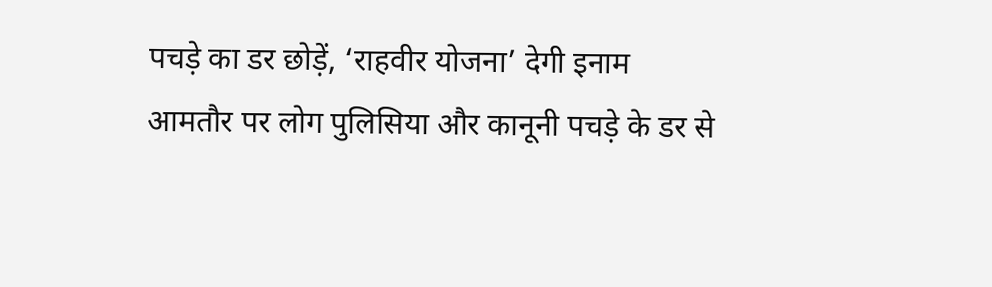पचड़े का डर छोड़ें, ‘राहवीर योजना’ देगी इनाम
आमतौर पर लोग पुलिसिया और कानूनी पचड़े के डर से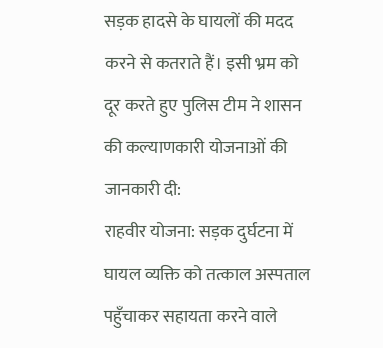सड़क हादसे के घायलों की मदद करने से कतराते हैं। इसी भ्रम को दूर करते हुए पुलिस टीम ने शासन की कल्याणकारी योजनाओं की जानकारी दी:
राहवीर योजना: सड़क दुर्घटना में घायल व्यक्ति को तत्काल अस्पताल पहुँचाकर सहायता करने वाले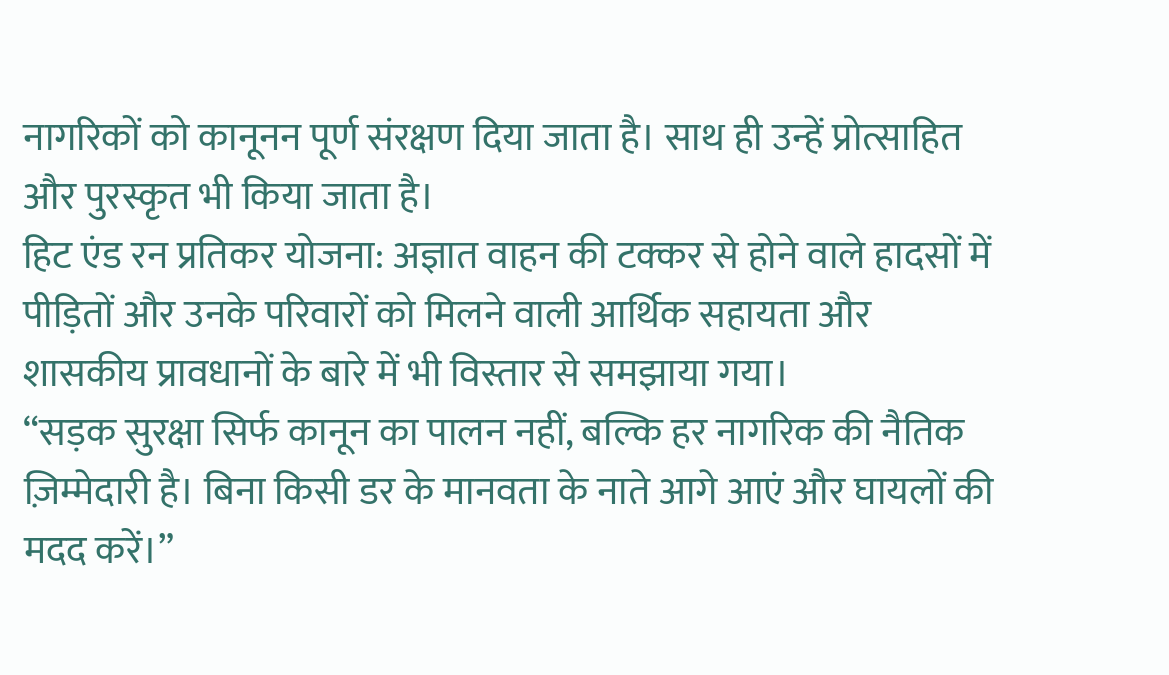नागरिकों को कानूनन पूर्ण संरक्षण दिया जाता है। साथ ही उन्हें प्रोत्साहित और पुरस्कृत भी किया जाता है।
हिट एंड रन प्रतिकर योजना: अज्ञात वाहन की टक्कर से होने वाले हादसों में पीड़ितों और उनके परिवारों को मिलने वाली आर्थिक सहायता और शासकीय प्रावधानों के बारे में भी विस्तार से समझाया गया।
“सड़क सुरक्षा सिर्फ कानून का पालन नहीं, बल्कि हर नागरिक की नैतिक ज़िम्मेदारी है। बिना किसी डर के मानवता के नाते आगे आएं और घायलों की मदद करें।”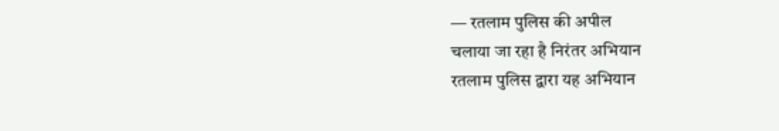— रतलाम पुलिस की अपील
चलाया जा रहा है निरंतर अभियान
रतलाम पुलिस द्वारा यह अभियान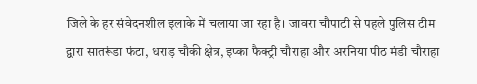जिले के हर संवेदनशील इलाके में चलाया जा रहा है। जावरा चौपाटी से पहले पुलिस टीम द्वारा सातरूंडा फंटा, धराड़ चौकी क्षेत्र, इप्का फैक्ट्री चौराहा और अरनिया पीठ मंडी चौराहा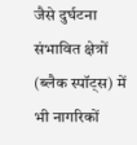जैसे दुर्घटना संभावित क्षेत्रों (ब्लैक स्पॉट्स) में भी नागरिकों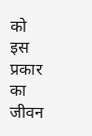को इस प्रकार का जीवन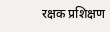रक्षक प्रशिक्षण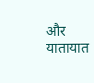और यातायात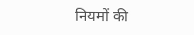नियमों की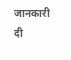जानकारी दी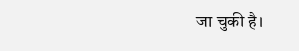जा चुकी है।